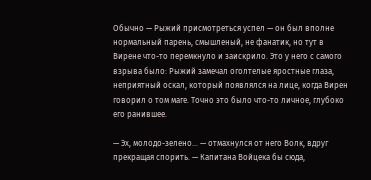Обычно — Рыжий присмотреться успел — он был вполне нормальный парень, смышленый, не фанатик, но тут в Вирене что-то перемкнуло и заискрило. Это у него с самого взрыва было: Рыжий замечал оголтелые яростные глаза, неприятный оскал, который появлялся на лице, когда Вирен говорил о том маге. Точно это было что-то личное, глубоко его ранившее.

— Эх, молодо-зелено… — отмахнулся от него Волк, вдруг прекращая спорить. — Капитана Войцека бы сюда,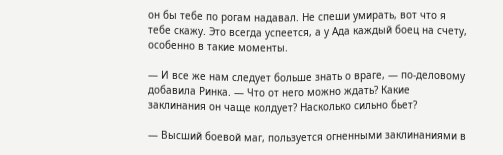он бы тебе по рогам надавал. Не спеши умирать, вот что я тебе скажу. Это всегда успеется, а у Ада каждый боец на счету, особенно в такие моменты.

— И все же нам следует больше знать о враге, — по-деловому добавила Ринка. — Что от него можно ждать? Какие заклинания он чаще колдует? Насколько сильно бьет?

— Высший боевой маг, пользуется огненными заклинаниями в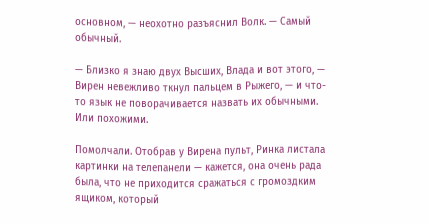основном, — неохотно разъяснил Волк. — Самый обычный.

— Близко я знаю двух Высших, Влада и вот этого, — Вирен невежливо ткнул пальцем в Рыжего, — и что-то язык не поворачивается назвать их обычными. Или похожими.

Помолчали. Отобрав у Вирена пульт, Ринка листала картинки на телепанели — кажется, она очень рада была, что не приходится сражаться с громоздким ящиком, который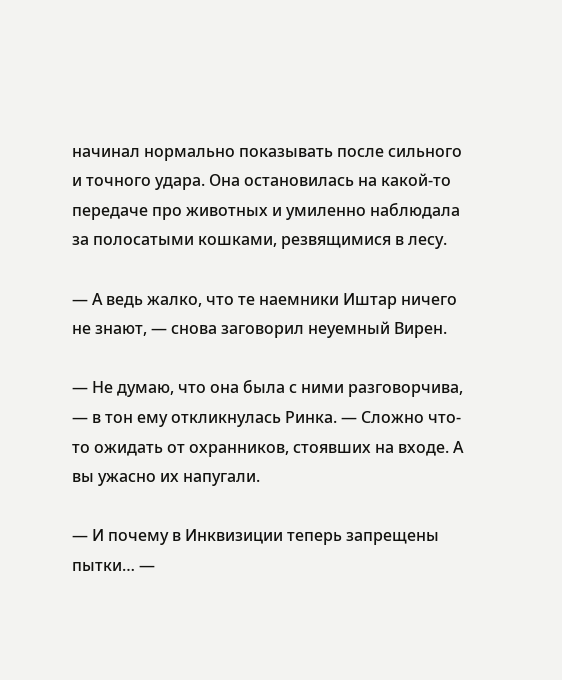начинал нормально показывать после сильного и точного удара. Она остановилась на какой-то передаче про животных и умиленно наблюдала за полосатыми кошками, резвящимися в лесу.

— А ведь жалко, что те наемники Иштар ничего не знают, — снова заговорил неуемный Вирен.

— Не думаю, что она была с ними разговорчива, — в тон ему откликнулась Ринка. — Сложно что-то ожидать от охранников, стоявших на входе. А вы ужасно их напугали.

— И почему в Инквизиции теперь запрещены пытки… —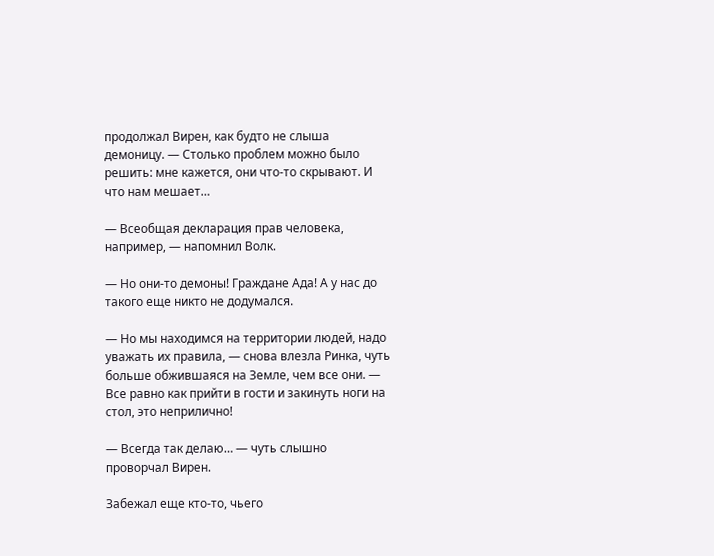продолжал Вирен, как будто не слыша демоницу. — Столько проблем можно было решить: мне кажется, они что-то скрывают. И что нам мешает…

— Всеобщая декларация прав человека, например, — напомнил Волк.

— Но они-то демоны! Граждане Ада! А у нас до такого еще никто не додумался.

— Но мы находимся на территории людей, надо уважать их правила, — снова влезла Ринка, чуть больше обжившаяся на Земле, чем все они. — Все равно как прийти в гости и закинуть ноги на стол, это неприлично!

— Всегда так делаю… — чуть слышно проворчал Вирен.

Забежал еще кто-то, чьего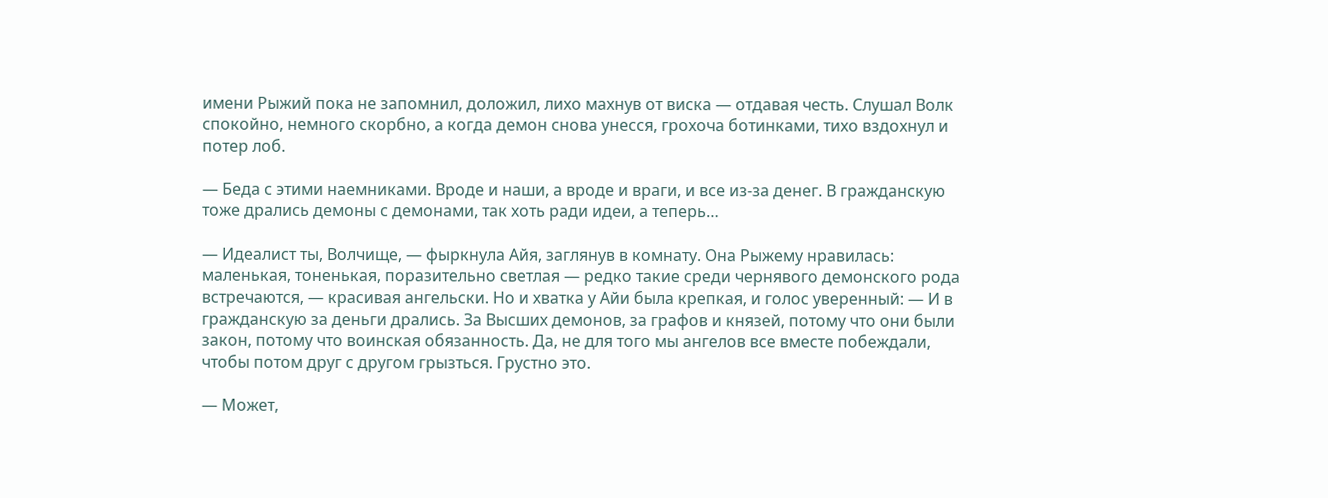имени Рыжий пока не запомнил, доложил, лихо махнув от виска — отдавая честь. Слушал Волк спокойно, немного скорбно, а когда демон снова унесся, грохоча ботинками, тихо вздохнул и потер лоб.

— Беда с этими наемниками. Вроде и наши, а вроде и враги, и все из-за денег. В гражданскую тоже дрались демоны с демонами, так хоть ради идеи, а теперь…

— Идеалист ты, Волчище, — фыркнула Айя, заглянув в комнату. Она Рыжему нравилась: маленькая, тоненькая, поразительно светлая — редко такие среди чернявого демонского рода встречаются, — красивая ангельски. Но и хватка у Айи была крепкая, и голос уверенный: — И в гражданскую за деньги дрались. За Высших демонов, за графов и князей, потому что они были закон, потому что воинская обязанность. Да, не для того мы ангелов все вместе побеждали, чтобы потом друг с другом грызться. Грустно это.

— Может,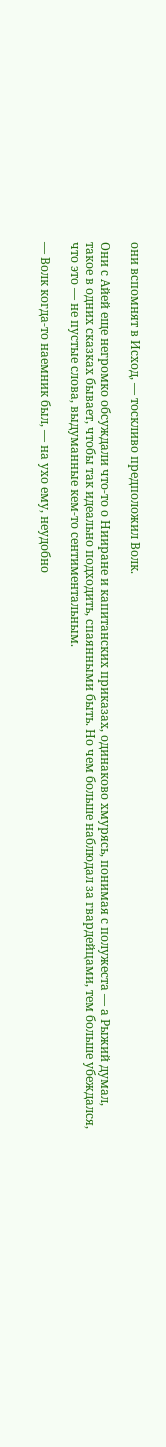они вспомнят в Исход, — тоскливо предположил Волк.

Они с Айей еще негромко обсуждали что-то о Нииране и капитанских приказах, одинаково хмурясь, понимая с полужеста — а Рыжий думал, такое в одних сказках бывает, чтобы так идеально подходить, спаянными быть. Но чем больше наблюдал за гвардейцами, тем больше убеждался, что это — не пустые слова, выдуманные кем-то сентиментальным.

— Волк когда-то наемник был, — на ухо ему, неудобно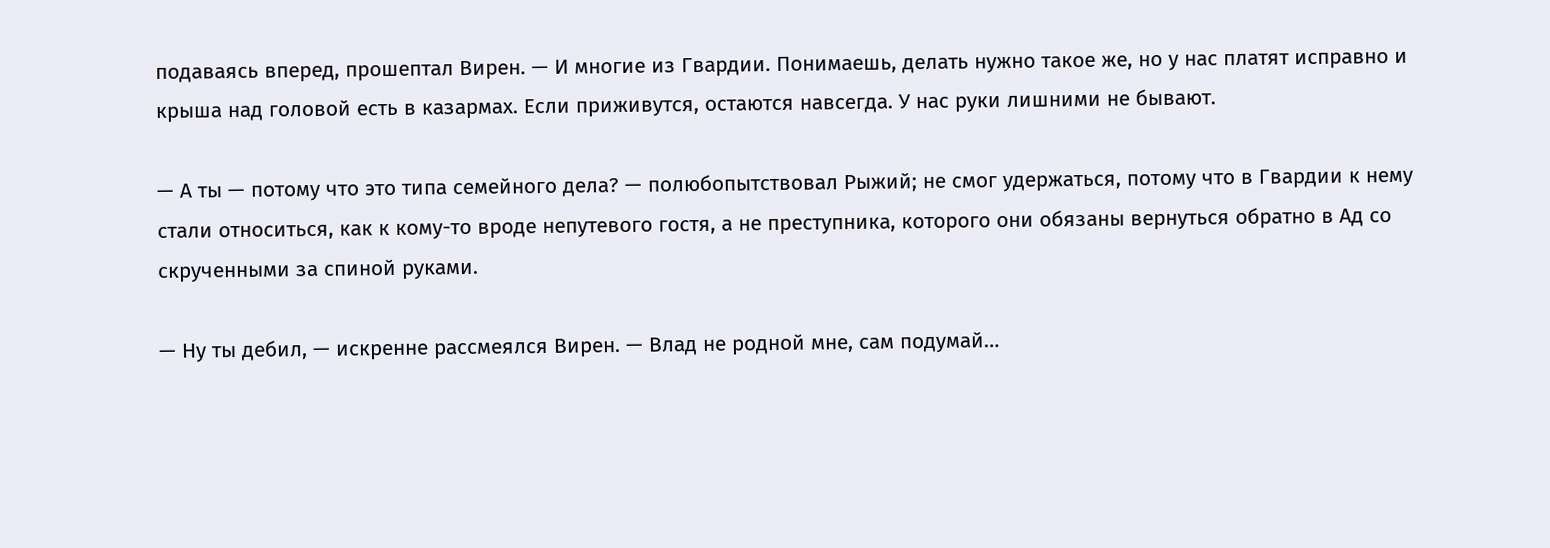подаваясь вперед, прошептал Вирен. — И многие из Гвардии. Понимаешь, делать нужно такое же, но у нас платят исправно и крыша над головой есть в казармах. Если приживутся, остаются навсегда. У нас руки лишними не бывают.

— А ты — потому что это типа семейного дела? — полюбопытствовал Рыжий; не смог удержаться, потому что в Гвардии к нему стали относиться, как к кому-то вроде непутевого гостя, а не преступника, которого они обязаны вернуться обратно в Ад со скрученными за спиной руками.

— Ну ты дебил, — искренне рассмеялся Вирен. — Влад не родной мне, сам подумай…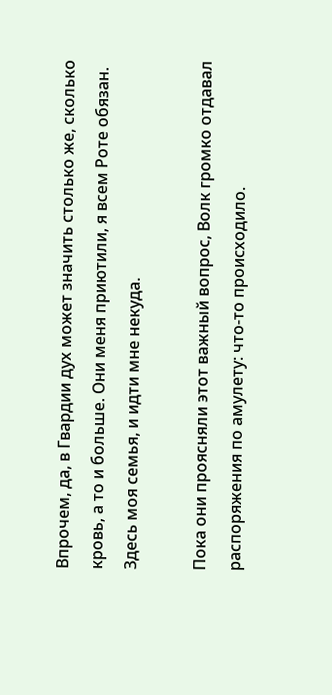Впрочем, да, в Гвардии дух может значить столько же, сколько кровь, а то и больше. Они меня приютили, я всем Роте обязан. Здесь моя семья, и идти мне некуда.

Пока они проясняли этот важный вопрос, Волк громко отдавал распоряжения по амулету: что-то происходило.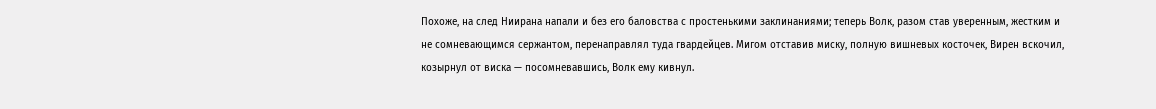Похоже, на след Ниирана напали и без его баловства с простенькими заклинаниями; теперь Волк, разом став уверенным, жестким и не сомневающимся сержантом, перенаправлял туда гвардейцев. Мигом отставив миску, полную вишневых косточек, Вирен вскочил, козырнул от виска — посомневавшись, Волк ему кивнул.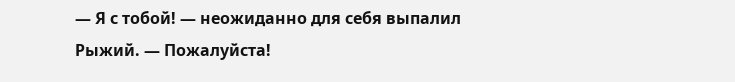— Я с тобой! — неожиданно для себя выпалил Рыжий. — Пожалуйста!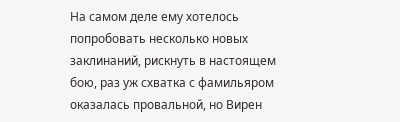На самом деле ему хотелось попробовать несколько новых заклинаний, рискнуть в настоящем бою, раз уж схватка с фамильяром оказалась провальной, но Вирен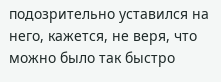подозрительно уставился на него, кажется, не веря, что можно было так быстро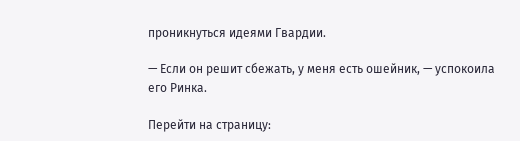проникнуться идеями Гвардии.

— Если он решит сбежать, у меня есть ошейник, — успокоила его Ринка.

Перейти на страницу: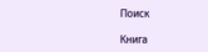Поиск

Книга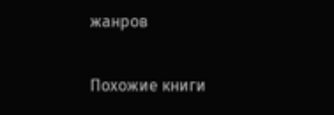жанров

Похожие книги